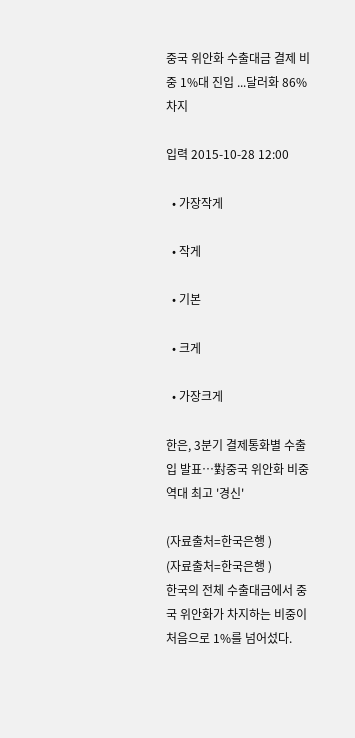중국 위안화 수출대금 결제 비중 1%대 진입 ...달러화 86% 차지

입력 2015-10-28 12:00

  • 가장작게

  • 작게

  • 기본

  • 크게

  • 가장크게

한은, 3분기 결제통화별 수출입 발표…對중국 위안화 비중 역대 최고 '경신'

(자료출처=한국은행 )
(자료출처=한국은행 )
한국의 전체 수출대금에서 중국 위안화가 차지하는 비중이 처음으로 1%를 넘어섰다.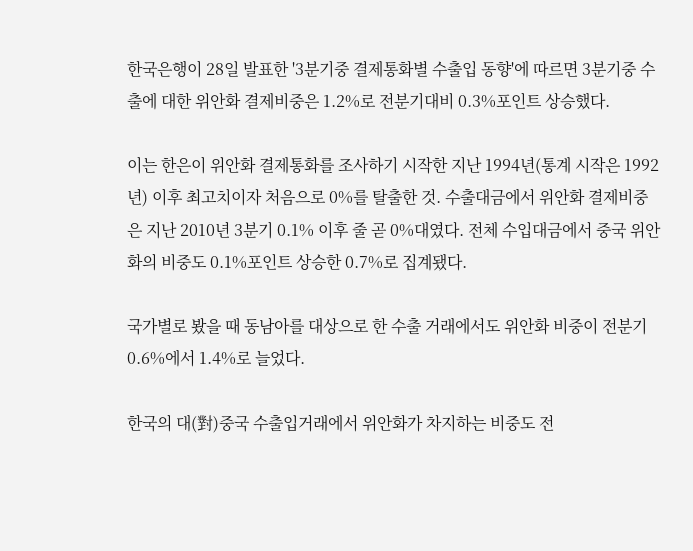한국은행이 28일 발표한 '3분기중 결제통화별 수출입 동향'에 따르면 3분기중 수출에 대한 위안화 결제비중은 1.2%로 전분기대비 0.3%포인트 상승했다.

이는 한은이 위안화 결제통화를 조사하기 시작한 지난 1994년(통계 시작은 1992년) 이후 최고치이자 처음으로 0%를 탈출한 것. 수출대금에서 위안화 결제비중은 지난 2010년 3분기 0.1% 이후 줄 곧 0%대였다. 전체 수입대금에서 중국 위안화의 비중도 0.1%포인트 상승한 0.7%로 집계됐다.

국가별로 봤을 때 동남아를 대상으로 한 수출 거래에서도 위안화 비중이 전분기 0.6%에서 1.4%로 늘었다.

한국의 대(對)중국 수출입거래에서 위안화가 차지하는 비중도 전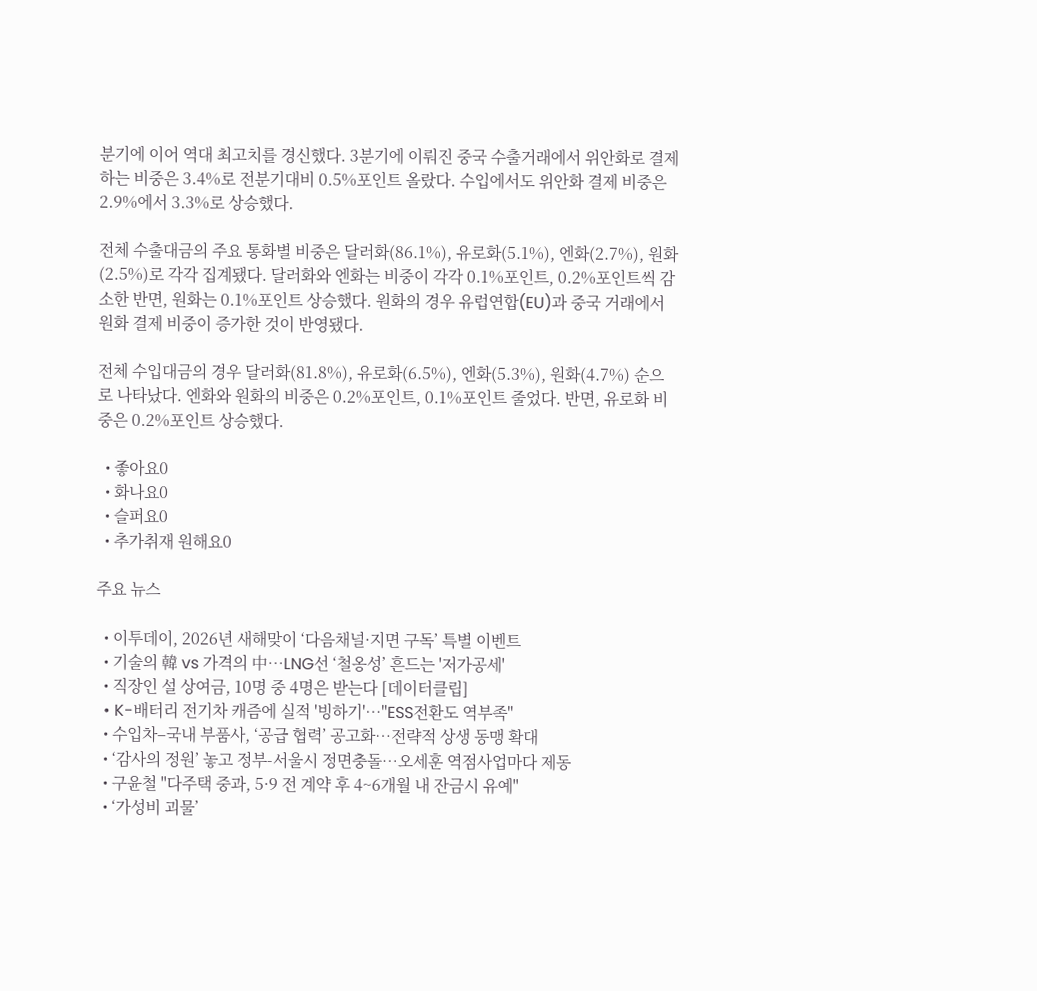분기에 이어 역대 최고치를 경신했다. 3분기에 이뤄진 중국 수출거래에서 위안화로 결제하는 비중은 3.4%로 전분기대비 0.5%포인트 올랐다. 수입에서도 위안화 결제 비중은 2.9%에서 3.3%로 상승했다.

전체 수출대금의 주요 통화별 비중은 달러화(86.1%), 유로화(5.1%), 엔화(2.7%), 원화(2.5%)로 각각 집계됐다. 달러화와 엔화는 비중이 각각 0.1%포인트, 0.2%포인트씩 감소한 반면, 원화는 0.1%포인트 상승했다. 원화의 경우 유럽연합(EU)과 중국 거래에서 원화 결제 비중이 증가한 것이 반영됐다.

전체 수입대금의 경우 달러화(81.8%), 유로화(6.5%), 엔화(5.3%), 원화(4.7%) 순으로 나타났다. 엔화와 원화의 비중은 0.2%포인트, 0.1%포인트 줄었다. 반면, 유로화 비중은 0.2%포인트 상승했다.

  • 좋아요0
  • 화나요0
  • 슬퍼요0
  • 추가취재 원해요0

주요 뉴스

  • 이투데이, 2026년 새해맞이 ‘다음채널·지면 구독’ 특별 이벤트
  • 기술의 韓 vs 가격의 中…LNG선 ‘철옹성’ 흔드는 '저가공세'
  • 직장인 설 상여금, 10명 중 4명은 받는다 [데이터클립]
  • K-배터리 전기차 캐즘에 실적 '빙하기'…"ESS전환도 역부족"
  • 수입차–국내 부품사, ‘공급 협력’ 공고화…전략적 상생 동맹 확대
  • ‘감사의 정원’ 놓고 정부-서울시 정면충돌…오세훈 역점사업마다 제동
  • 구윤철 "다주택 중과, 5·9 전 계약 후 4~6개월 내 잔금시 유예"
  • ‘가성비 괴물’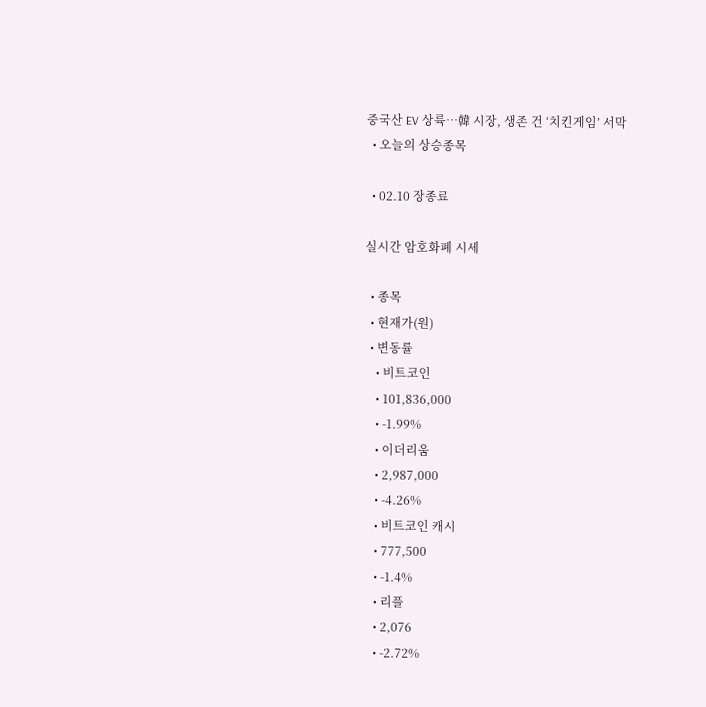중국산 EV 상륙…韓 시장, 생존 건 ‘치킨게임’ 서막
  • 오늘의 상승종목

  • 02.10 장종료

실시간 암호화폐 시세

  • 종목
  • 현재가(원)
  • 변동률
    • 비트코인
    • 101,836,000
    • -1.99%
    • 이더리움
    • 2,987,000
    • -4.26%
    • 비트코인 캐시
    • 777,500
    • -1.4%
    • 리플
    • 2,076
    • -2.72%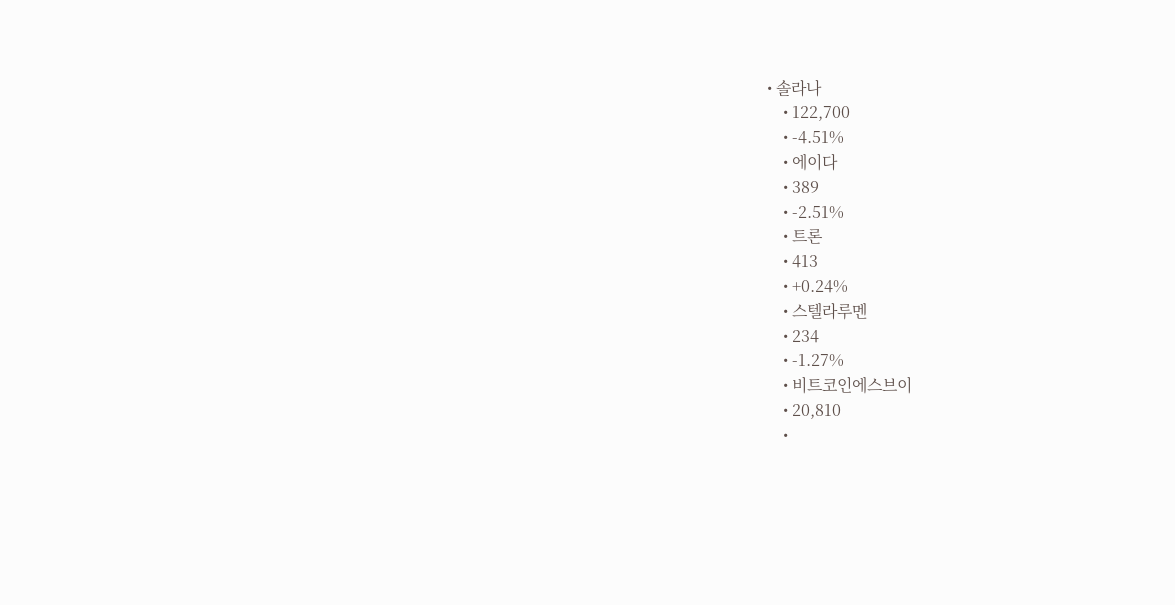• 솔라나
    • 122,700
    • -4.51%
    • 에이다
    • 389
    • -2.51%
    • 트론
    • 413
    • +0.24%
    • 스텔라루멘
    • 234
    • -1.27%
    • 비트코인에스브이
    • 20,810
    •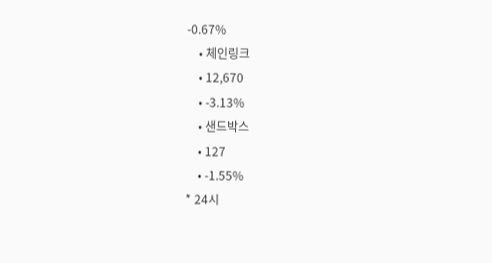-0.67%
    • 체인링크
    • 12,670
    • -3.13%
    • 샌드박스
    • 127
    • -1.55%
* 24시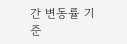간 변동률 기준